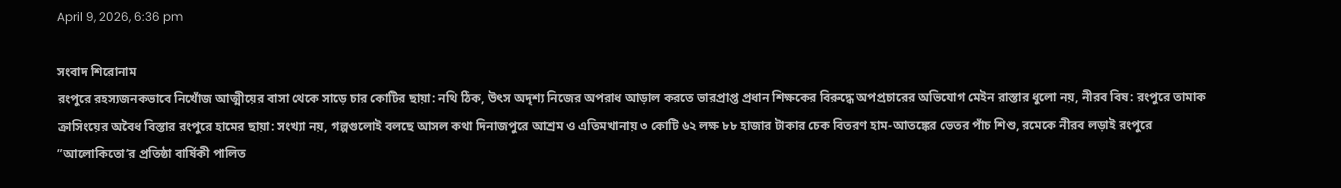April 9, 2026, 6:36 pm

সংবাদ শিরোনাম
রংপুরে রহস্যজনকভাবে নিখোঁজ আত্মীয়ের বাসা থেকে সাড়ে চার কোটির ছায়া: নথি ঠিক, উৎস অদৃশ্য নিজের অপরাধ আড়াল করতে ভারপ্রাপ্ত প্রধান শিক্ষকের বিরুদ্ধে অপপ্রচারের অভিযোগ মেইন রাস্তার ধুলো নয়, নীরব বিষ: রংপুরে তামাক ক্রাসিংয়ের অবৈধ বিস্তার রংপুরে হামের ছায়া: সংখ্যা নয়, গল্পগুলোই বলছে আসল কথা দিনাজপুরে আশ্রম ও এতিমখানায় ৩ কোটি ৬২ লক্ষ ৮৮ হাজার টাকার চেক বিতরণ হাম-আতঙ্কের ভেতর পাঁচ শিশু, রমেকে নীরব লড়াই রংপুরে ”আলোকিতো’র প্রতিষ্ঠা বার্ষিকী পালিত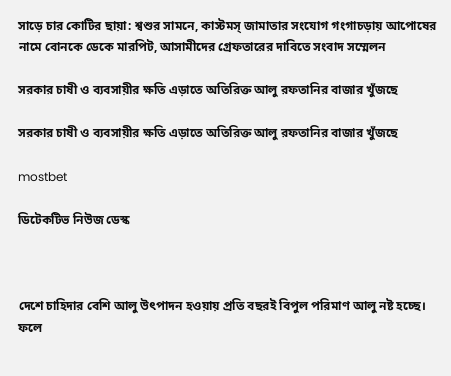সাড়ে চার কোটির ছায়া: শ্বশুর সামনে, কাস্টমস্ জামাতার সংযোগ গংগাচড়ায় আপোষের নামে বোনকে ডেকে মারপিট, আসামীদের গ্রেফতারের দাবিতে সংবাদ সম্মেলন

সরকার চাষী ও ব্যবসায়ীর ক্ষতি এড়াতে অতিরিক্ত আলু রফতানির বাজার খুঁজছে

সরকার চাষী ও ব্যবসায়ীর ক্ষতি এড়াতে অতিরিক্ত আলু রফতানির বাজার খুঁজছে

mostbet

ডিটেকটিভ নিউজ ডেস্ক



দেশে চাহিদার বেশি আলু উৎপাদন হওয়ায় প্রতি বছরই বিপুল পরিমাণ আলু নষ্ট হচ্ছে। ফলে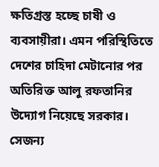ক্ষতিগ্রস্ত হচ্ছে চাষী ও ব্যবসায়ীরা। এমন পরিস্থিতিতে দেশের চাহিদা মেটানোর পর অতিরিক্ত আলু রফতানির উদ্যোগ নিয়েছে সরকার। সেজন্য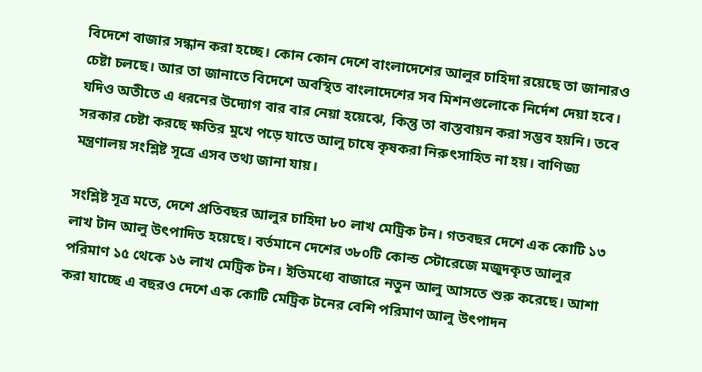বিদেশে বাজার সন্ধান করা হচ্ছে। কোন কোন দেশে বাংলাদেশের আলুর চাহিদা রয়েছে তা জানারও চেষ্টা চলছে। আর তা জানাতে বিদেশে অবস্থিত বাংলাদেশের সব মিশনগুলোকে নির্দেশ দেয়া হবে। যদিও অতীতে এ ধরনের উদ্যোগ বার বার নেয়া হয়েঝে, কিন্তু তা বাস্তবায়ন করা সম্ভব হয়নি। তবে সরকার চেষ্টা করছে ক্ষতির মুখে পড়ে যাতে আলু চাষে কৃষকরা নিরুৎসাহিত না হয়। বাণিজ্য মন্ত্রণালয় সংশ্লিষ্ট সূত্রে এসব তথ্য জানা যায়।

সংশ্লিষ্ট সূত্র মতে, দেশে প্রতিবছর আলুর চাহিদা ৮০ লাখ মেট্রিক টন। গতবছর দেশে এক কোটি ১৩ লাখ টান আলু উৎপাদিত হয়েছে। বর্তমানে দেশের ৩৮০টি কোল্ড স্টোরেজে মজুদকৃত আলুর পরিমাণ ১৫ থেকে ১৬ লাখ মেট্রিক টন। ইতিমধ্যে বাজারে নতুন আলু আসতে শুরু করেছে। আশা করা যাচ্ছে এ বছরও দেশে এক কোটি মেট্রিক টনের বেশি পরিমাণ আলু উৎপাদন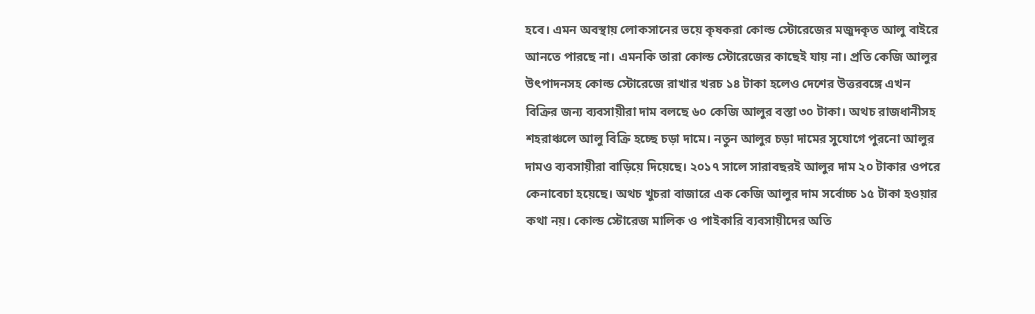হবে। এমন অবস্থায় লোকসানের ভয়ে কৃষকরা কোল্ড স্টোরেজের মজুদকৃত আলু বাইরে আনতে পারছে না। এমনকি তারা কোল্ড স্টোরেজের কাছেই যায় না। প্রতি কেজি আলুর উৎপাদনসহ কোল্ড স্টোরেজে রাখার খরচ ১৪ টাকা হলেও দেশের উত্তরবঙ্গে এখন বিক্রির জন্য ব্যবসায়ীরা দাম বলছে ৬০ কেজি আলুর বস্তা ৩০ টাকা। অথচ রাজধানীসহ শহরাঞ্চলে আলু বিক্রি হচ্ছে চড়া দামে। নতুন আলুর চড়া দামের সুযোগে পুরনো আলুর দামও ব্যবসায়ীরা বাড়িয়ে দিয়েছে। ২০১৭ সালে সারাবছরই আলুর দাম ২০ টাকার ওপরে কেনাবেচা হয়েছে। অথচ খুচরা বাজারে এক কেজি আলুর দাম সর্বোচ্চ ১৫ টাকা হওয়ার কথা নয়। কোল্ড স্টোরেজ মালিক ও পাইকারি ব্যবসায়ীদের অতি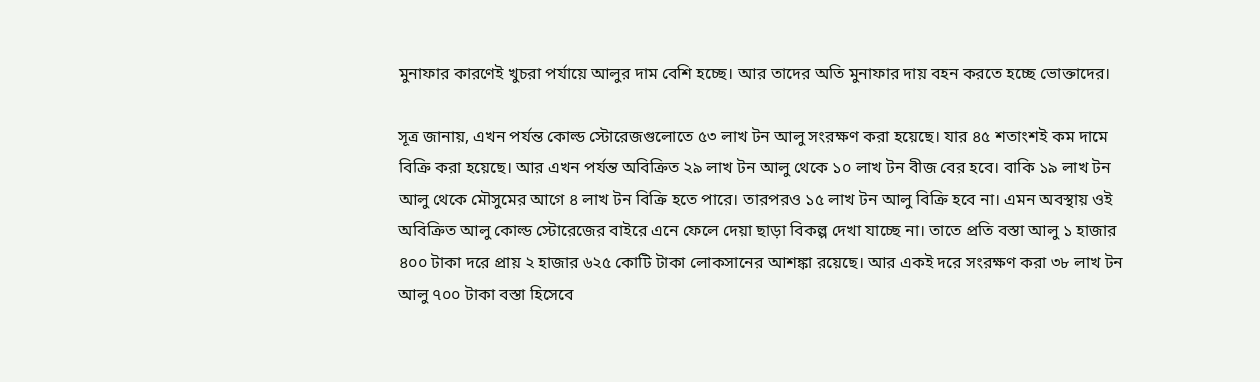মুনাফার কারণেই খুচরা পর্যায়ে আলুর দাম বেশি হচ্ছে। আর তাদের অতি মুনাফার দায় বহন করতে হচ্ছে ভোক্তাদের।

সূত্র জানায়, এখন পর্যন্ত কোল্ড স্টোরেজগুলোতে ৫৩ লাখ টন আলু সংরক্ষণ করা হয়েছে। যার ৪৫ শতাংশই কম দামে বিক্রি করা হয়েছে। আর এখন পর্যন্ত অবিক্রিত ২৯ লাখ টন আলু থেকে ১০ লাখ টন বীজ বের হবে। বাকি ১৯ লাখ টন আলু থেকে মৌসুমের আগে ৪ লাখ টন বিক্রি হতে পারে। তারপরও ১৫ লাখ টন আলু বিক্রি হবে না। এমন অবস্থায় ওই অবিক্রিত আলু কোল্ড স্টোরেজের বাইরে এনে ফেলে দেয়া ছাড়া বিকল্প দেখা যাচ্ছে না। তাতে প্রতি বস্তা আলু ১ হাজার ৪০০ টাকা দরে প্রায় ২ হাজার ৬২৫ কোটি টাকা লোকসানের আশঙ্কা রয়েছে। আর একই দরে সংরক্ষণ করা ৩৮ লাখ টন আলু ৭০০ টাকা বস্তা হিসেবে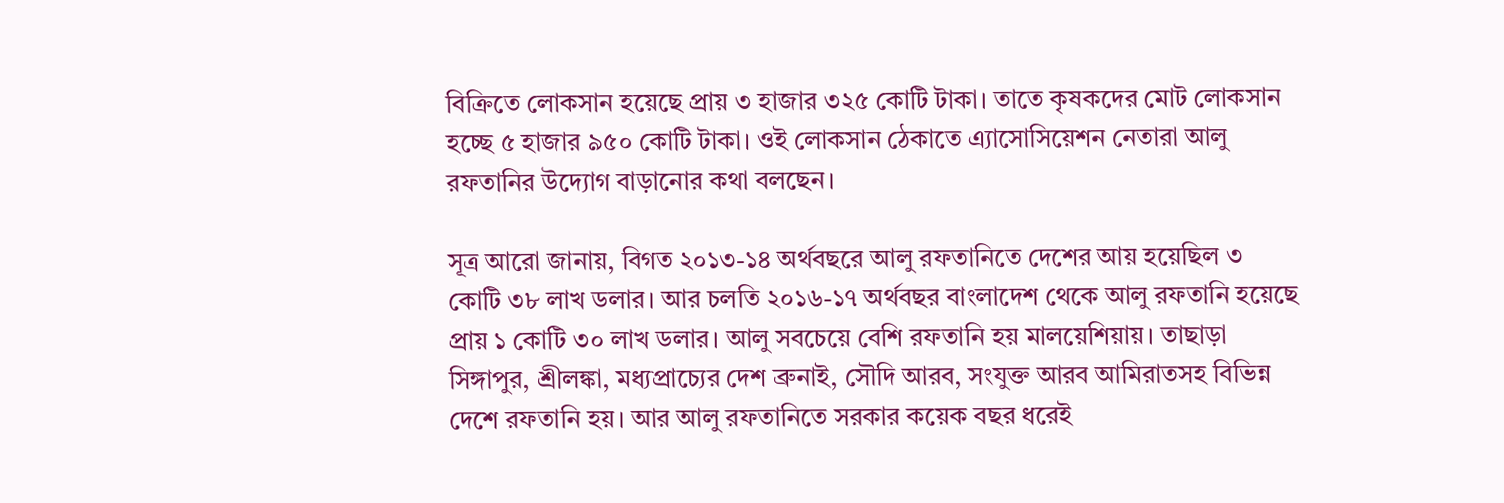বিক্রিতে লোকসান হয়েছে প্রায় ৩ হাজার ৩২৫ কোটি টাকা। তাতে কৃষকদের মোট লোকসান হচ্ছে ৫ হাজার ৯৫০ কোটি টাকা। ওই লোকসান ঠেকাতে এ্যাসোসিয়েশন নেতারা আলু রফতানির উদ্যোগ বাড়ানোর কথা বলছেন।

সূত্র আরো জানায়, বিগত ২০১৩-১৪ অর্থবছরে আলু রফতানিতে দেশের আয় হয়েছিল ৩ কোটি ৩৮ লাখ ডলার। আর চলতি ২০১৬-১৭ অর্থবছর বাংলাদেশ থেকে আলু রফতানি হয়েছে প্রায় ১ কোটি ৩০ লাখ ডলার। আলু সবচেয়ে বেশি রফতানি হয় মালয়েশিয়ায়। তাছাড়া সিঙ্গাপুর, শ্রীলঙ্কা, মধ্যপ্রাচ্যের দেশ ব্রুনাই, সৌদি আরব, সংযুক্ত আরব আমিরাতসহ বিভিন্ন দেশে রফতানি হয়। আর আলু রফতানিতে সরকার কয়েক বছর ধরেই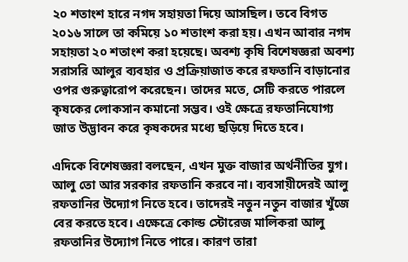২০ শতাংশ হারে নগদ সহায়তা দিয়ে আসছিল। তবে বিগত ২০১৬ সালে তা কমিয়ে ১০ শতাংশ করা হয়। এখন আবার নগদ সহায়তা ২০ শতাংশ করা হয়েছে। অবশ্য কৃষি বিশেষজ্ঞরা অবশ্য সরাসরি আলুর ব্যবহার ও প্রক্রিয়াজাত করে রফতানি বাড়ানোর ওপর গুরুত্বারোপ করেছেন। তাদের মতে, সেটি করতে পারলে কৃষকের লোকসান কমানো সম্ভব। ওই ক্ষেত্রে রফতানিযোগ্য জাত উদ্ভাবন করে কৃষকদের মধ্যে ছড়িয়ে দিতে হবে।

এদিকে বিশেষজ্ঞরা বলছেন, এখন মুক্ত বাজার অর্থনীতির যুগ। আলু তো আর সরকার রফতানি করবে না। ব্যবসায়ীদেরই আলু রফতানির উদ্যোগ নিতে হবে। তাদেরই নতুন নতুন বাজার খুঁজে বের করতে হবে। এক্ষেত্রে কোল্ড স্টোরেজ মালিকরা আলু রফতানির উদ্যোগ নিতে পারে। কারণ তারা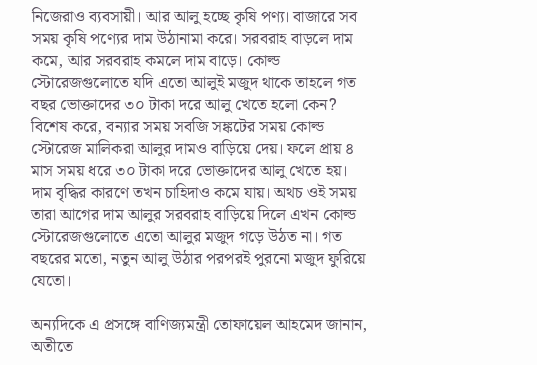নিজেরাও ব্যবসায়ী। আর আলু হচ্ছে কৃষি পণ্য। বাজারে সব সময় কৃষি পণ্যের দাম উঠানামা করে। সরবরাহ বাড়লে দাম কমে, আর সরবরাহ কমলে দাম বাড়ে। কোল্ড স্টোরেজগুলোতে যদি এতো আলুই মজুদ থাকে তাহলে গত বছর ভোক্তাদের ৩০ টাকা দরে আলু খেতে হলো কেন? বিশেষ করে, বন্যার সময় সবজি সঙ্কটের সময় কোল্ড স্টোরেজ মালিকরা আলুর দামও বাড়িয়ে দেয়। ফলে প্রায় ৪ মাস সময় ধরে ৩০ টাকা দরে ভোক্তাদের আলু খেতে হয়। দাম বৃদ্ধির কারণে তখন চাহিদাও কমে যায়। অথচ ওই সময় তারা আগের দাম আলুর সরবরাহ বাড়িয়ে দিলে এখন কোল্ড স্টোরেজগুলোতে এতো আলুর মজুদ গড়ে উঠত না। গত বছরের মতো, নতুন আলু উঠার পরপরই পুরনো মজুদ ফুরিয়ে যেতো।

অন্যদিকে এ প্রসঙ্গে বাণিজ্যমন্ত্রী তোফায়েল আহমেদ জানান, অতীতে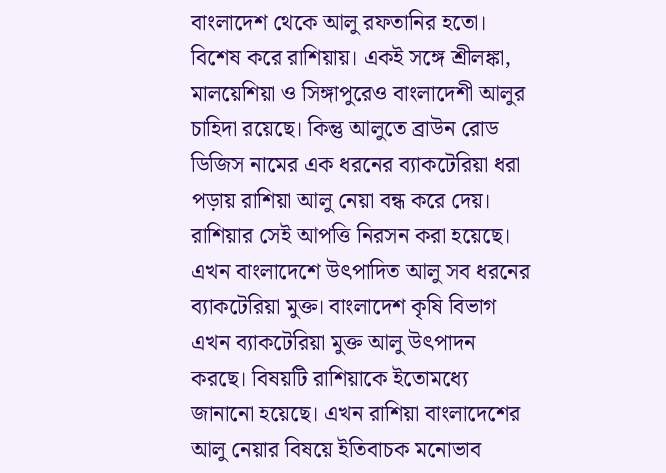বাংলাদেশ থেকে আলু রফতানির হতো। বিশেষ করে রাশিয়ায়। একই সঙ্গে শ্রীলঙ্কা, মালয়েশিয়া ও সিঙ্গাপুরেও বাংলাদেশী আলুর চাহিদা রয়েছে। কিন্তু আলুতে ব্রাউন রোড ডিজিস নামের এক ধরনের ব্যাকটেরিয়া ধরা পড়ায় রাশিয়া আলু নেয়া বন্ধ করে দেয়। রাশিয়ার সেই আপত্তি নিরসন করা হয়েছে। এখন বাংলাদেশে উৎপাদিত আলু সব ধরনের ব্যাকটেরিয়া মুক্ত। বাংলাদেশ কৃষি বিভাগ এখন ব্যাকটেরিয়া মুক্ত আলু উৎপাদন করছে। বিষয়টি রাশিয়াকে ইতোমধ্যে জানানো হয়েছে। এখন রাশিয়া বাংলাদেশের আলু নেয়ার বিষয়ে ইতিবাচক মনোভাব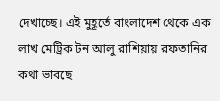দেখাচ্ছে। এই মুহূর্তে বাংলাদেশ থেকে এক লাখ মেট্রিক টন আলু রাশিয়ায় রফতানির কথা ভাবছে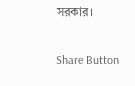সরকার।

Share Button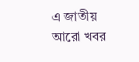এ জাতীয় আরো খবর